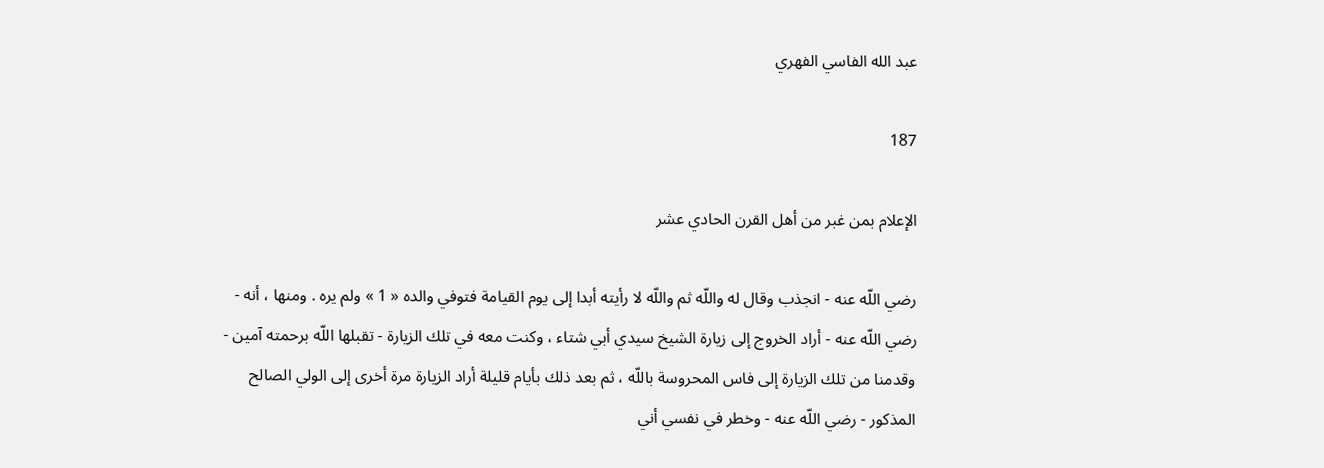عبد الله الفاسي الفهري

187

الإعلام بمن غبر من أهل القرن الحادي عشر

رضي اللّه عنه - انجذب وقال له واللّه ثم واللّه لا رأيته أبدا إلى يوم القيامة فتوفي والده « 1 » ولم يره . ومنها ، أنه - رضي اللّه عنه - أراد الخروج إلى زيارة الشيخ سيدي أبي شتاء ، وكنت معه في تلك الزيارة - تقبلها اللّه برحمته آمين - وقدمنا من تلك الزيارة إلى فاس المحروسة باللّه ، ثم بعد ذلك بأيام قليلة أراد الزيارة مرة أخرى إلى الولي الصالح المذكور - رضي اللّه عنه - وخطر في نفسي أني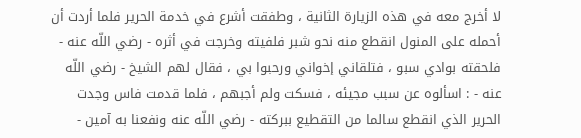لا أخرج معه في هذه الزيارة الثانية ، وطفقت أشرع في خدمة الحرير فلما أردت أن أحمله على المنول انقطع منه نحو شبر فلفيته وخرجت في أثره - رضي اللّه عنه - فلحقته بوادي سبو ، فتلقاني إخواني ورحبوا بي ، فقال لهم الشيخ - رضي اللّه عنه - : اسألوه عن سبب مجيئه ، فسكت ولم أجبهم ، فلما قدمت فاس وجدت الحرير الذي انقطع سالما من التقطيع ببركته - رضي اللّه عنه ونفعنا به آمين -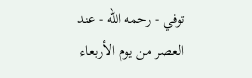توفي - رحمه اللّه - عند العصر من يوم الأربعاء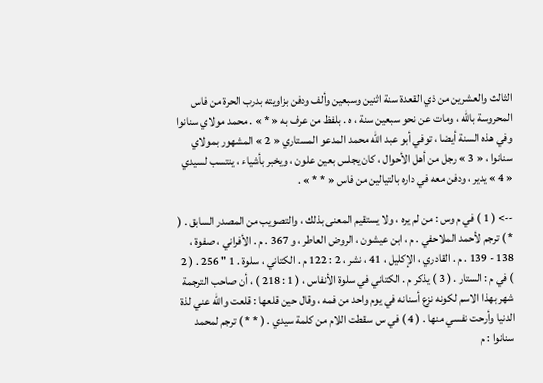الثالث والعشرين من ذي القعدة سنة اثنين وسبعين وألف ودفن بزاويته بدرب الحرة من فاس المحروسة باللّه ، ومات عن نحو سبعين سنة ، ه . بلفظ من عرف به « * » . محمد مولاي سنانوا وفي هذه السنة أيضا ، توفي أبو عبد اللّه محمد المدعو المستاري « 2 » المشهور بمولاي سنانوا ، « 3 » رجل من أهل الأحوال ، كان يجلس بعين علون ، ويخبر بأشياء ، ينتسب لسيدي « 4 » يدير ، ودفن معه في داره بالتيالين من فاس « * * » .

--> ( 1 ) في م وس : من لم يره ، ولا يستقيم المعنى بذلك ، والتصويب من المصدر السابق . ( * ) ترجم لأحمد الملاحفي . م ، ابن عيشون ، الروض العاطر ، و 367 . م . الأفراني ، صفوة ، 138 - 139 . م . القادري ، الإكليل ، 41 ، نشر ، 2 : 122 م . الكتاني ، سلوة . 1 " 256 . ( 2 ) في م : الستار . ( 3 ) يذكر م . الكتاني في سلوة الأنفاس ، ( 1 : 218 ) ، أن صاحب الترجمة شهر بهذا الاسم لكونه نزع أسنانه في يوم واحد من فمه ، وقال حين قلعها : قلعت واللّه عني لذة الدنيا وأرحت نفسي منها . ( 4 ) في س سقطت اللام من كلمة سيدي . ( * * ) ترجم لمحمد سنانوا : م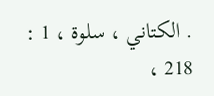. الكتاني ، سلوة ، 1 : 218 ،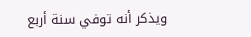ويذكر أنه توفي سنة أربع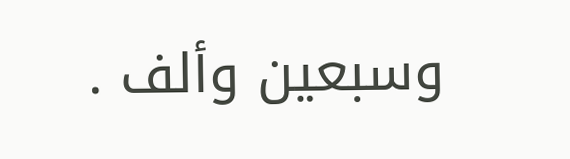وسبعين وألف .